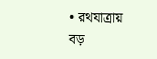• রথযাত্রায় বড়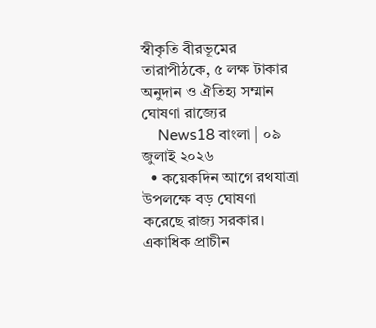স্বীকৃতি বীরভূমের তারাপীঠকে, ৫ লক্ষ টাকার অনুদান ও ঐতিহ্য সম্মান ঘোষণা রাজ্যের
    News18 বাংলা | ০৯ জুলাই ২০২৬
  • কয়েকদিন আগে রথযাত্রা উপলক্ষে বড় ঘোষণা করেছে রাজ্য সরকার। একাধিক প্রাচীন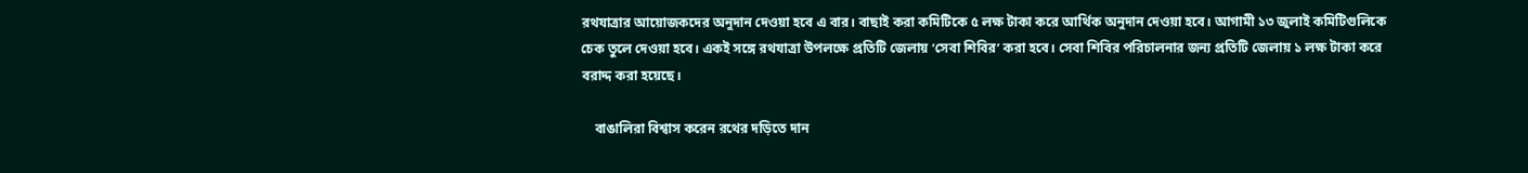রথযাত্রার আয়োজকদের অনুদান দেওয়া হবে এ বার। বাছাই করা কমিটিকে ৫ লক্ষ টাকা করে আর্থিক অনুদান দেওয়া হবে। আগামী ১৩ জুলাই কমিটিগুলিকে চেক তুলে দেওয়া হবে। একই সঙ্গে রথযাত্রা উপলক্ষে প্রতিটি জেলায় ‘সেবা শিবির’ করা হবে। সেবা শিবির পরিচালনার জন্য প্রতিটি জেলায় ১ লক্ষ টাকা করে বরাদ্দ করা হয়েছে।

    বাঙালিরা বিশ্বাস করেন রথের দড়িতে দান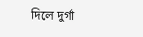দিলে দুর্গা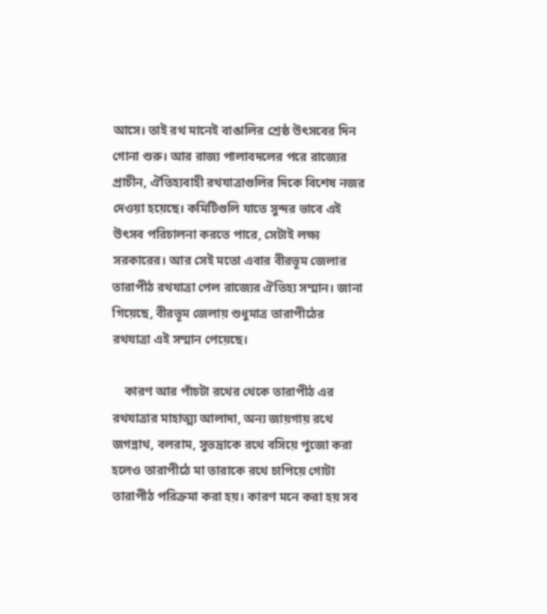আসে। তাই রথ মানেই বাঙালির শ্রেষ্ঠ উৎসবের দিন গোনা শুরু। আর রাজ্য পালাবদলের পরে রাজ্যের প্রাচীন, ঐতিহ্যবাহী রথযাত্রাগুলির দিকে বিশেষ নজর দেওয়া হয়েছে। কমিটিগুলি যাতে সুন্দর ভাবে এই উৎসব পরিচালনা করতে পারে, সেটাই লক্ষ্য সরকারের। আর সেই মতো এবার বীরভূম জেলার তারাপীঠ রথযাত্রা পেল রাজ্যের ঐতিহ্য সম্মান। জানা গিয়েছে, বীরভূম জেলায় শুধুমাত্র তারাপীঠের রথযাত্রা এই সম্মান পেয়েছে।

    কারণ আর পাঁচটা রথের থেকে তারাপীঠ এর রথযাত্রার মাহাত্ম্য আলাদা, অন্য জায়গায় রথে জগন্নাথ, বলরাম, সুভদ্রাকে রথে বসিয়ে পুজো করা হলেও তারাপীঠে মা তারাকে রথে চাপিয়ে গোটা তারাপীঠ পরিক্রমা করা হয়। কারণ মনে করা হয় সব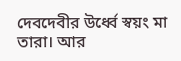দেবদেবীর উর্ধ্বে স্বয়ং মা তারা। আর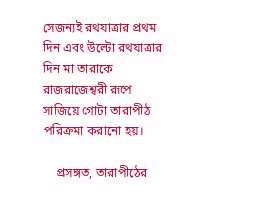সেজন্যই রথযাত্রার প্রথম দিন এবং উল্টো রথযাত্রার দিন মা তারাকে রাজরাজেশ্বরী রূপে সাজিয়ে গোটা তারাপীঠ পরিক্রমা করানো হয়।

    প্রসঙ্গত, তারাপীঠের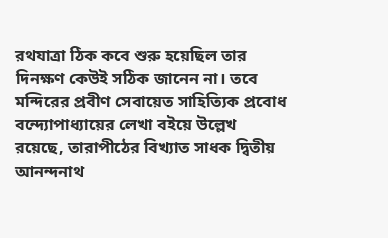রথযাত্রা ঠিক কবে শুরু হয়েছিল তার দিনক্ষণ কেউই সঠিক জানেন না। তবে মন্দিরের প্রবীণ সেবায়েত সাহিত্যিক প্রবোধ বন্দ্যোপাধ্যায়ের লেখা বইয়ে উল্লেখ রয়েছে, তারাপীঠের বিখ্যাত সাধক দ্বিতীয় আনন্দনাথ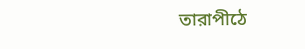তারাপীঠে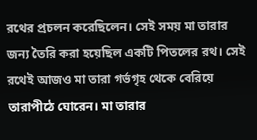রথের প্রচলন করেছিলেন। সেই সময় মা তারার জন্য তৈরি করা হয়েছিল একটি পিতলের রথ। সেই রথেই আজও মা তারা গর্ভগৃহ থেকে বেরিয়ে তারাপীঠে ঘোরেন। মা তারার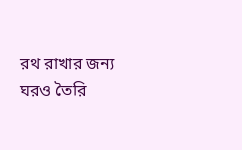রথ রাখার জন্য ঘরও তৈরি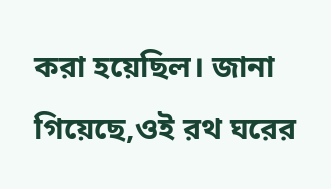করা হয়েছিল। জানা গিয়েছে,ওই রথ ঘরের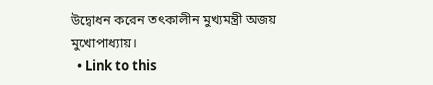উদ্বোধন করেন তৎকালীন মুখ্যমন্ত্রী অজয় মুখোপাধ্যায়।
  • Link to this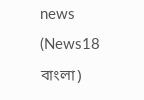news (News18 বাংলা)